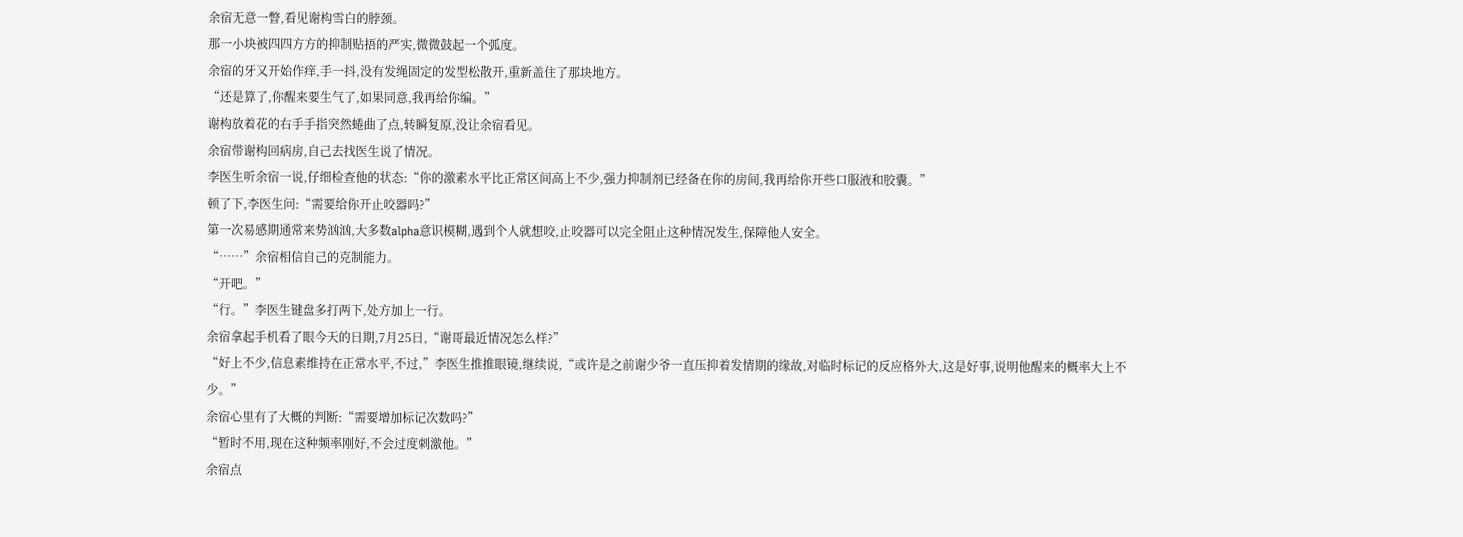余宿无意一瞥,看见谢构雪白的脖颈。
那一小块被四四方方的抑制贴捂的严实,微微鼓起一个弧度。
余宿的牙又开始作痒,手一抖,没有发绳固定的发型松散开,重新盖住了那块地方。
“还是算了,你醒来要生气了,如果同意,我再给你编。”
谢构放着花的右手手指突然蜷曲了点,转瞬复原,没让余宿看见。
余宿带谢构回病房,自己去找医生说了情况。
李医生听余宿一说,仔细检查他的状态:“你的激素水平比正常区间高上不少,强力抑制剂已经备在你的房间,我再给你开些口服液和胶囊。”
顿了下,李医生问:“需要给你开止咬器吗?”
第一次易感期通常来势汹汹,大多数alpha意识模糊,遇到个人就想咬,止咬器可以完全阻止这种情况发生,保障他人安全。
“……”余宿相信自己的克制能力。
“开吧。”
“行。”李医生键盘多打两下,处方加上一行。
余宿拿起手机看了眼今天的日期,7月25日,“谢哥最近情况怎么样?”
“好上不少,信息素维持在正常水平,不过,”李医生推推眼镜,继续说,“或许是之前谢少爷一直压抑着发情期的缘故,对临时标记的反应格外大,这是好事,说明他醒来的概率大上不少。”
余宿心里有了大概的判断:“需要增加标记次数吗?”
“暂时不用,现在这种频率刚好,不会过度刺激他。”
余宿点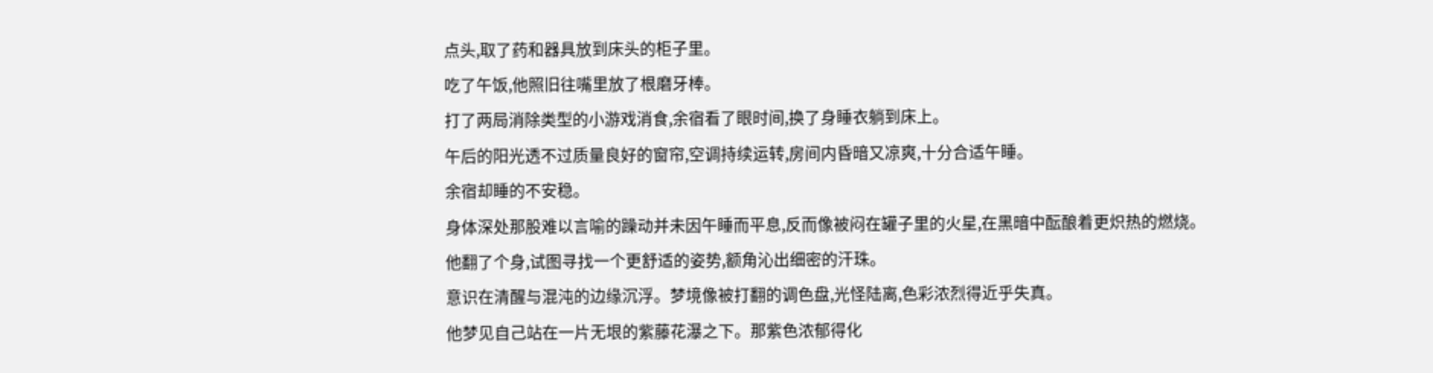点头,取了药和器具放到床头的柜子里。
吃了午饭,他照旧往嘴里放了根磨牙棒。
打了两局消除类型的小游戏消食,余宿看了眼时间,换了身睡衣躺到床上。
午后的阳光透不过质量良好的窗帘,空调持续运转,房间内昏暗又凉爽,十分合适午睡。
余宿却睡的不安稳。
身体深处那股难以言喻的躁动并未因午睡而平息,反而像被闷在罐子里的火星,在黑暗中酝酿着更炽热的燃烧。
他翻了个身,试图寻找一个更舒适的姿势,额角沁出细密的汗珠。
意识在清醒与混沌的边缘沉浮。梦境像被打翻的调色盘,光怪陆离,色彩浓烈得近乎失真。
他梦见自己站在一片无垠的紫藤花瀑之下。那紫色浓郁得化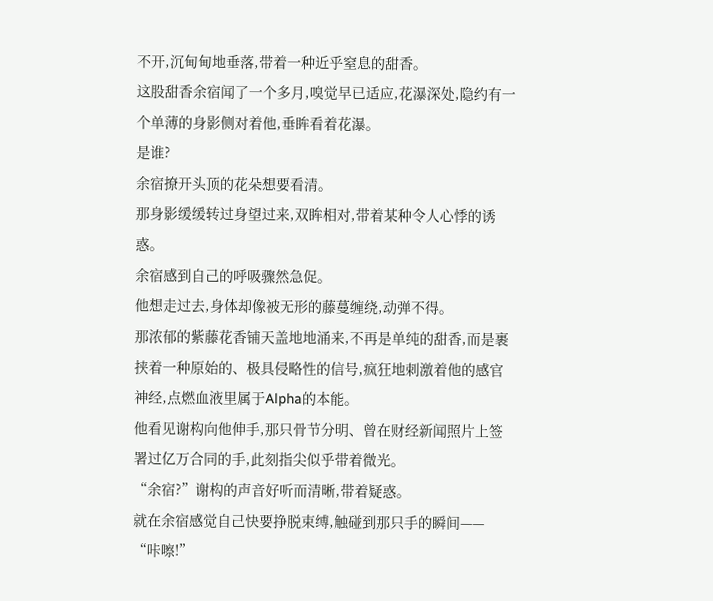不开,沉甸甸地垂落,带着一种近乎窒息的甜香。
这股甜香余宿闻了一个多月,嗅觉早已适应,花瀑深处,隐约有一个单薄的身影侧对着他,垂眸看着花瀑。
是谁?
余宿撩开头顶的花朵想要看清。
那身影缓缓转过身望过来,双眸相对,带着某种令人心悸的诱惑。
余宿感到自己的呼吸骤然急促。
他想走过去,身体却像被无形的藤蔓缠绕,动弹不得。
那浓郁的紫藤花香铺天盖地地涌来,不再是单纯的甜香,而是裹挟着一种原始的、极具侵略性的信号,疯狂地刺激着他的感官神经,点燃血液里属于Alpha的本能。
他看见谢构向他伸手,那只骨节分明、曾在财经新闻照片上签署过亿万合同的手,此刻指尖似乎带着微光。
“余宿?”谢构的声音好听而清晰,带着疑惑。
就在余宿感觉自己快要挣脱束缚,触碰到那只手的瞬间——
“咔嚓!”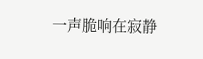一声脆响在寂静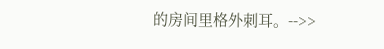的房间里格外刺耳。-->>